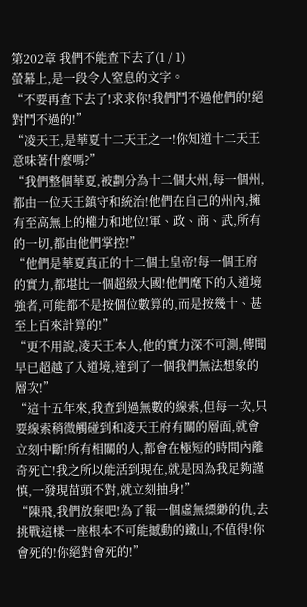第202章 我們不能查下去了(1 / 1)
螢幕上,是一段令人窒息的文字。
“不要再查下去了!求求你!我們鬥不過他們的!絕對鬥不過的!”
“凌天王,是華夏十二天王之一!你知道十二天王意味著什麼嗎?”
“我們整個華夏,被劃分為十二個大州,每一個州,都由一位天王鎮守和統治!他們在自己的州內,擁有至高無上的權力和地位!軍、政、商、武,所有的一切,都由他們掌控!”
“他們是華夏真正的十二個土皇帝!每一個王府的實力,都堪比一個超級大國!他們麾下的入道境強者,可能都不是按個位數算的,而是按幾十、甚至上百來計算的!”
“更不用說,凌天王本人,他的實力深不可測,傳聞早已超越了入道境,達到了一個我們無法想象的層次!”
“這十五年來,我查到過無數的線索,但每一次,只要線索稍微觸碰到和凌天王府有關的層面,就會立刻中斷!所有相關的人,都會在極短的時間內離奇死亡!我之所以能活到現在,就是因為我足夠謹慎,一發現苗頭不對,就立刻抽身!”
“陳飛,我們放棄吧!為了報一個虛無縹緲的仇,去挑戰這樣一座根本不可能撼動的鐵山,不值得!你會死的!你絕對會死的!”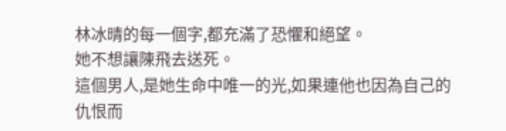林冰晴的每一個字,都充滿了恐懼和絕望。
她不想讓陳飛去送死。
這個男人,是她生命中唯一的光,如果連他也因為自己的仇恨而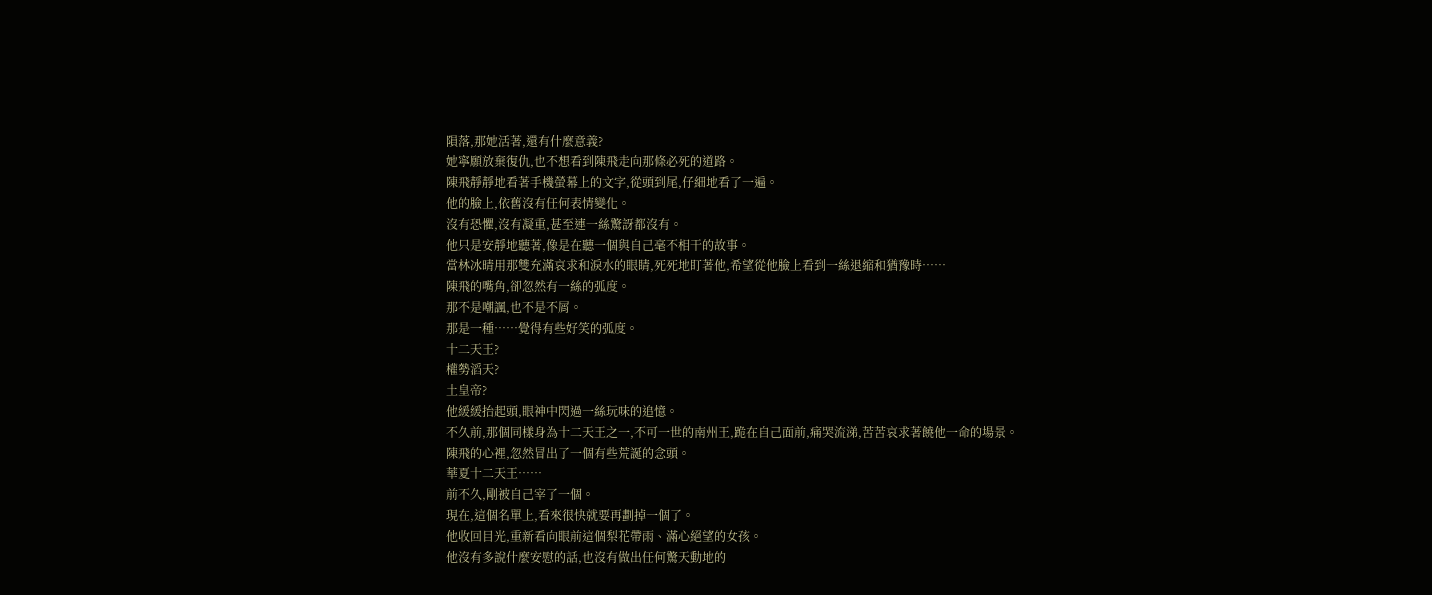隕落,那她活著,還有什麼意義?
她寧願放棄復仇,也不想看到陳飛走向那條必死的道路。
陳飛靜靜地看著手機螢幕上的文字,從頭到尾,仔細地看了一遍。
他的臉上,依舊沒有任何表情變化。
沒有恐懼,沒有凝重,甚至連一絲驚訝都沒有。
他只是安靜地聽著,像是在聽一個與自己毫不相干的故事。
當林冰晴用那雙充滿哀求和淚水的眼睛,死死地盯著他,希望從他臉上看到一絲退縮和猶豫時……
陳飛的嘴角,卻忽然有一絲的弧度。
那不是嘲諷,也不是不屑。
那是一種……覺得有些好笑的弧度。
十二天王?
權勢滔天?
土皇帝?
他緩緩抬起頭,眼神中閃過一絲玩味的追憶。
不久前,那個同樣身為十二天王之一,不可一世的南州王,跪在自己面前,痛哭流涕,苦苦哀求著饒他一命的場景。
陳飛的心裡,忽然冒出了一個有些荒誕的念頭。
華夏十二天王……
前不久,剛被自己宰了一個。
現在,這個名單上,看來很快就要再劃掉一個了。
他收回目光,重新看向眼前這個梨花帶雨、滿心絕望的女孩。
他沒有多說什麼安慰的話,也沒有做出任何驚天動地的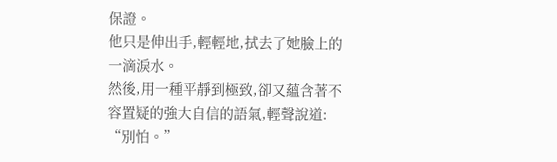保證。
他只是伸出手,輕輕地,拭去了她臉上的一滴淚水。
然後,用一種平靜到極致,卻又蘊含著不容置疑的強大自信的語氣,輕聲說道:
“別怕。”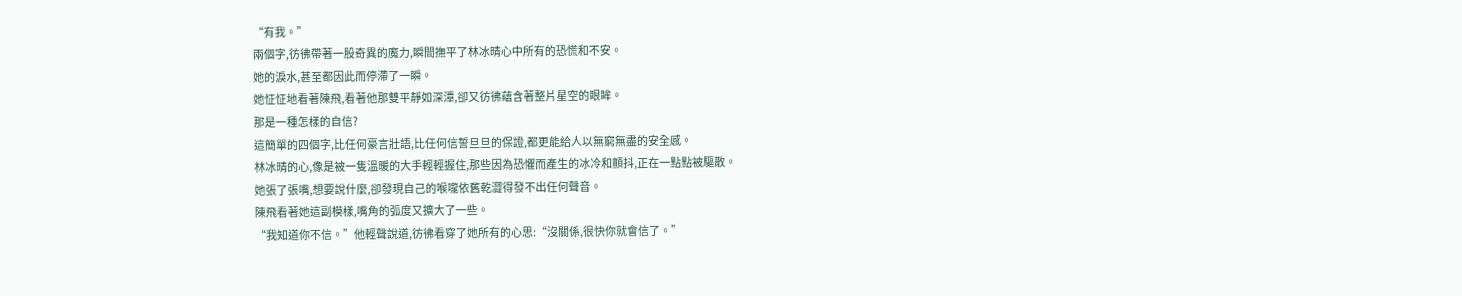“有我。”
兩個字,彷彿帶著一股奇異的魔力,瞬間撫平了林冰晴心中所有的恐慌和不安。
她的淚水,甚至都因此而停滯了一瞬。
她怔怔地看著陳飛,看著他那雙平靜如深潭,卻又彷彿蘊含著整片星空的眼眸。
那是一種怎樣的自信?
這簡單的四個字,比任何豪言壯語,比任何信誓旦旦的保證,都更能給人以無窮無盡的安全感。
林冰晴的心,像是被一隻溫暖的大手輕輕握住,那些因為恐懼而產生的冰冷和顫抖,正在一點點被驅散。
她張了張嘴,想要說什麼,卻發現自己的喉嚨依舊乾澀得發不出任何聲音。
陳飛看著她這副模樣,嘴角的弧度又擴大了一些。
“我知道你不信。”他輕聲說道,彷彿看穿了她所有的心思:“沒關係,很快你就會信了。”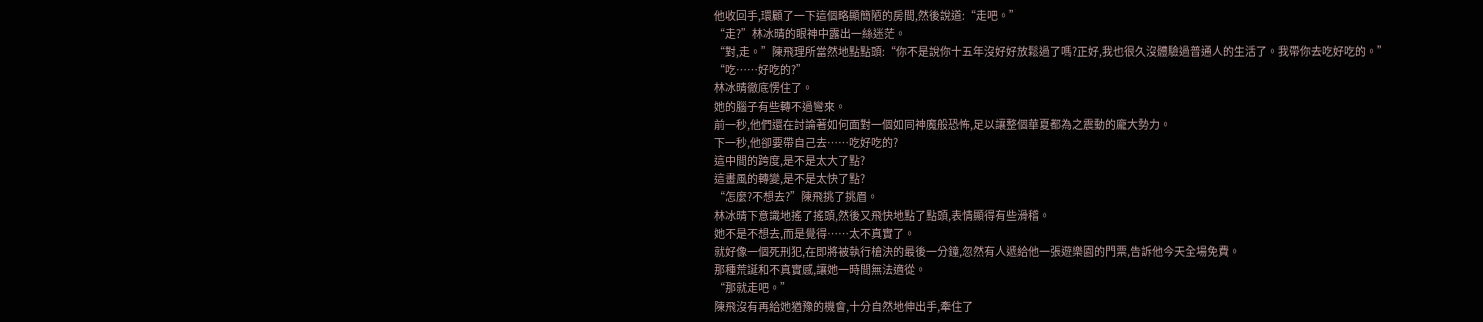他收回手,環顧了一下這個略顯簡陋的房間,然後說道:“走吧。”
“走?”林冰晴的眼神中露出一絲迷茫。
“對,走。”陳飛理所當然地點點頭:“你不是說你十五年沒好好放鬆過了嗎?正好,我也很久沒體驗過普通人的生活了。我帶你去吃好吃的。”
“吃……好吃的?”
林冰晴徹底愣住了。
她的腦子有些轉不過彎來。
前一秒,他們還在討論著如何面對一個如同神魔般恐怖,足以讓整個華夏都為之震動的龐大勢力。
下一秒,他卻要帶自己去……吃好吃的?
這中間的跨度,是不是太大了點?
這畫風的轉變,是不是太快了點?
“怎麼?不想去?”陳飛挑了挑眉。
林冰晴下意識地搖了搖頭,然後又飛快地點了點頭,表情顯得有些滑稽。
她不是不想去,而是覺得……太不真實了。
就好像一個死刑犯,在即將被執行槍決的最後一分鐘,忽然有人遞給他一張遊樂園的門票,告訴他今天全場免費。
那種荒誕和不真實感,讓她一時間無法適從。
“那就走吧。”
陳飛沒有再給她猶豫的機會,十分自然地伸出手,牽住了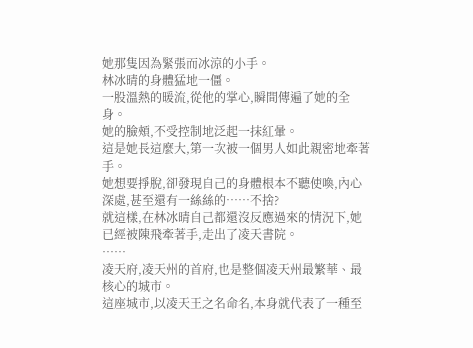她那隻因為緊張而冰涼的小手。
林冰晴的身體猛地一僵。
一股溫熱的暖流,從他的掌心,瞬間傳遍了她的全身。
她的臉頰,不受控制地泛起一抹紅暈。
這是她長這麼大,第一次被一個男人如此親密地牽著手。
她想要掙脫,卻發現自己的身體根本不聽使喚,內心深處,甚至還有一絲絲的……不捨?
就這樣,在林冰晴自己都還沒反應過來的情況下,她已經被陳飛牽著手,走出了凌天書院。
……
凌天府,凌天州的首府,也是整個凌天州最繁華、最核心的城市。
這座城市,以凌天王之名命名,本身就代表了一種至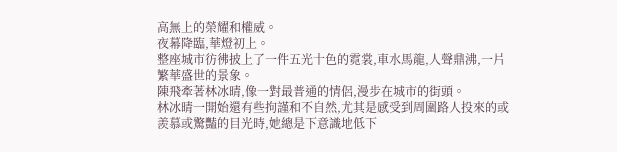高無上的榮耀和權威。
夜幕降臨,華燈初上。
整座城市彷彿披上了一件五光十色的霓裳,車水馬龍,人聲鼎沸,一片繁華盛世的景象。
陳飛牽著林冰晴,像一對最普通的情侶,漫步在城市的街頭。
林冰晴一開始還有些拘謹和不自然,尤其是感受到周圍路人投來的或羨慕或驚豔的目光時,她總是下意識地低下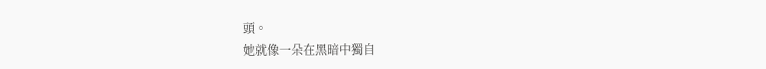頭。
她就像一朵在黑暗中獨自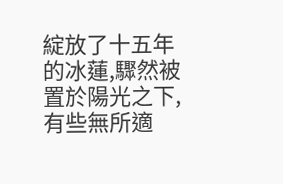綻放了十五年的冰蓮,驟然被置於陽光之下,有些無所適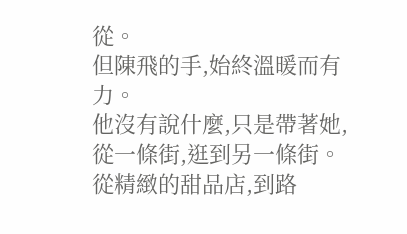從。
但陳飛的手,始終溫暖而有力。
他沒有說什麼,只是帶著她,從一條街,逛到另一條街。
從精緻的甜品店,到路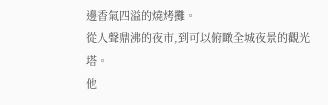邊香氣四溢的燒烤攤。
從人聲鼎沸的夜市,到可以俯瞰全城夜景的觀光塔。
他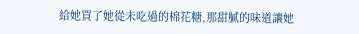給她買了她從未吃過的棉花糖,那甜膩的味道讓她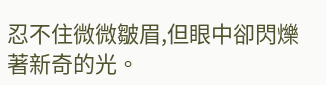忍不住微微皺眉,但眼中卻閃爍著新奇的光。